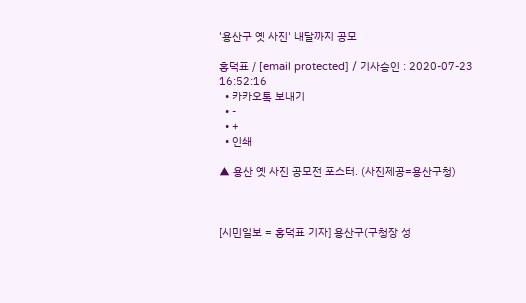'용산구 옛 사진' 내달까지 공모

홍덕표 / [email protected] / 기사승인 : 2020-07-23 16:52:16
  • 카카오톡 보내기
  • -
  • +
  • 인쇄

▲ 용산 옛 사진 공모전 포스터. (사진제공=용산구청)



[시민일보 = 홍덕표 기자] 용산구(구청장 성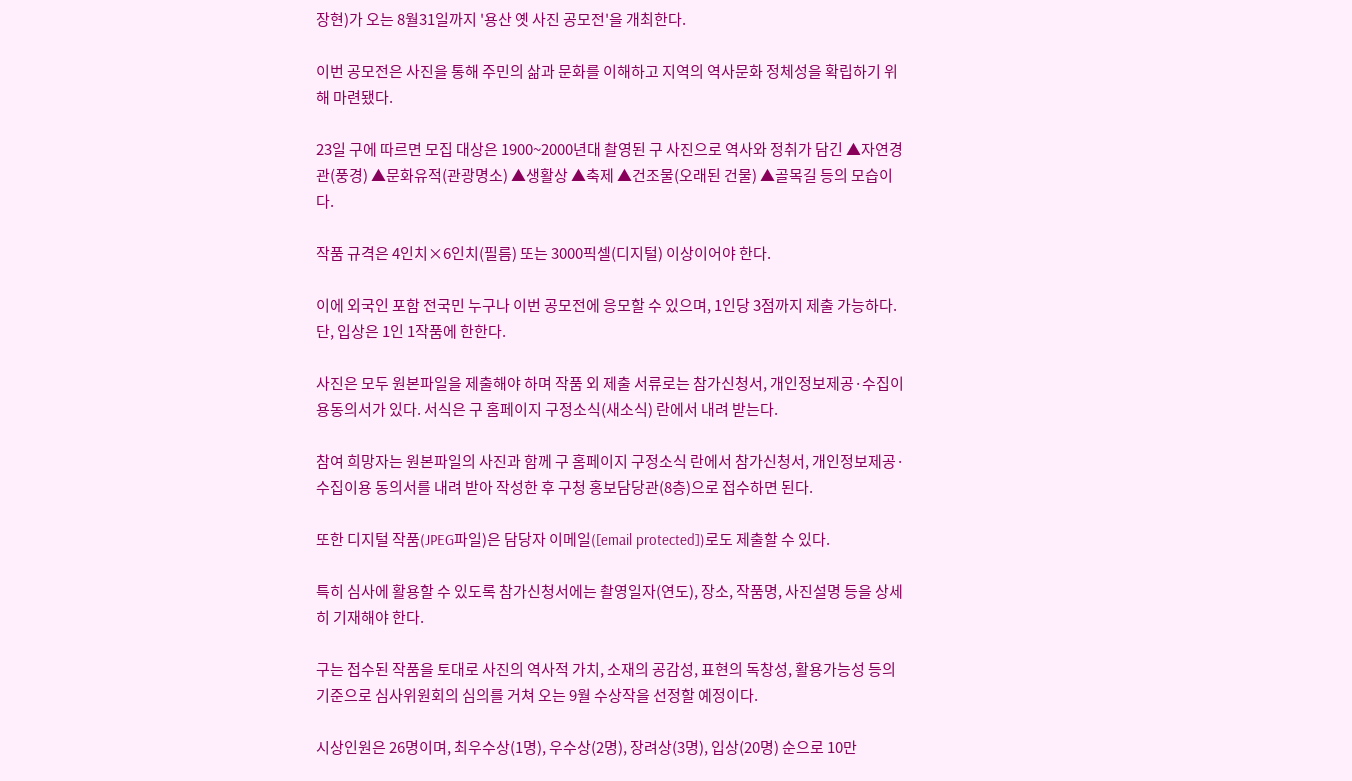장현)가 오는 8월31일까지 '용산 옛 사진 공모전'을 개최한다.

이번 공모전은 사진을 통해 주민의 삶과 문화를 이해하고 지역의 역사문화 정체성을 확립하기 위해 마련됐다.

23일 구에 따르면 모집 대상은 1900~2000년대 촬영된 구 사진으로 역사와 정취가 담긴 ▲자연경관(풍경) ▲문화유적(관광명소) ▲생활상 ▲축제 ▲건조물(오래된 건물) ▲골목길 등의 모습이다.

작품 규격은 4인치×6인치(필름) 또는 3000픽셀(디지털) 이상이어야 한다.

이에 외국인 포함 전국민 누구나 이번 공모전에 응모할 수 있으며, 1인당 3점까지 제출 가능하다. 단, 입상은 1인 1작품에 한한다.

사진은 모두 원본파일을 제출해야 하며 작품 외 제출 서류로는 참가신청서, 개인정보제공·수집이용동의서가 있다. 서식은 구 홈페이지 구정소식(새소식) 란에서 내려 받는다.

참여 희망자는 원본파일의 사진과 함께 구 홈페이지 구정소식 란에서 참가신청서, 개인정보제공·수집이용 동의서를 내려 받아 작성한 후 구청 홍보담당관(8층)으로 접수하면 된다.

또한 디지털 작품(JPEG파일)은 담당자 이메일([email protected])로도 제출할 수 있다.

특히 심사에 활용할 수 있도록 참가신청서에는 촬영일자(연도), 장소, 작품명, 사진설명 등을 상세히 기재해야 한다.

구는 접수된 작품을 토대로 사진의 역사적 가치, 소재의 공감성, 표현의 독창성, 활용가능성 등의 기준으로 심사위원회의 심의를 거쳐 오는 9월 수상작을 선정할 예정이다.

시상인원은 26명이며, 최우수상(1명), 우수상(2명), 장려상(3명), 입상(20명) 순으로 10만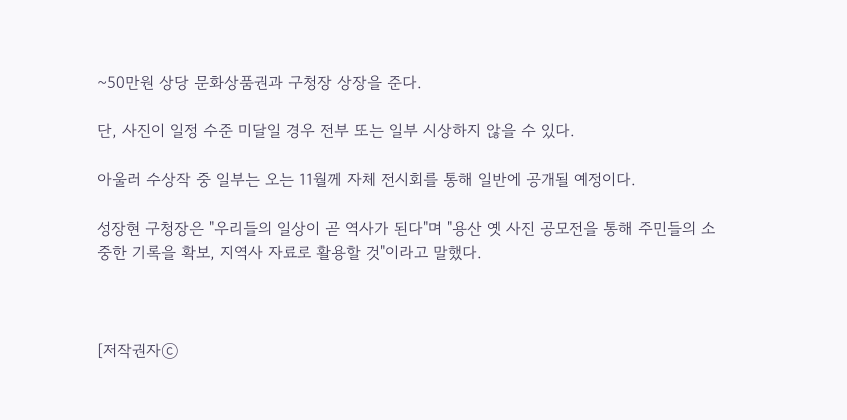~50만원 상당 문화상품권과 구청장 상장을 준다.

단, 사진이 일정 수준 미달일 경우 전부 또는 일부 시상하지 않을 수 있다.

아울러 수상작 중 일부는 오는 11월께 자체 전시회를 통해 일반에 공개될 예정이다.

성장현 구청장은 "우리들의 일상이 곧 역사가 된다"며 "용산 옛 사진 공모전을 통해 주민들의 소중한 기록을 확보, 지역사 자료로 활용할 것"이라고 말했다.



[저작권자ⓒ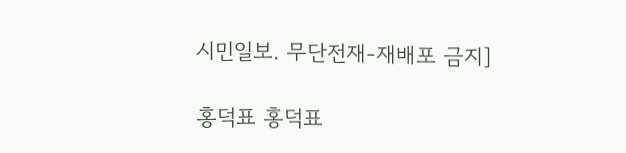시민일보. 무단전재-재배포 금지]

홍덕표 홍덕표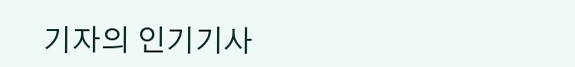기자의 인기기사